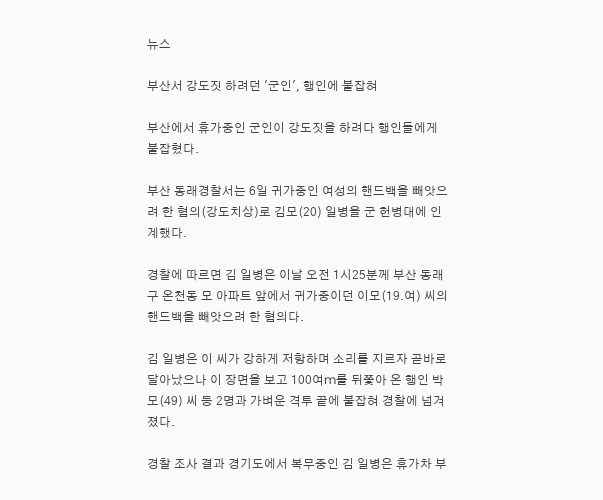뉴스

부산서 강도짓 하려던 '군인', 행인에 붙잡혀

부산에서 휴가중인 군인이 강도짓을 하려다 행인들에게 붙잡혔다.

부산 동래경찰서는 6일 귀가중인 여성의 핸드백을 빼앗으려 한 혐의(강도치상)로 김모(20) 일병을 군 헌병대에 인계했다.

경찰에 따르면 김 일병은 이날 오전 1시25분께 부산 동래구 온천동 모 아파트 앞에서 귀가중이던 이모(19.여) 씨의 핸드백을 빼앗으려 한 혐의다.

김 일병은 이 씨가 강하게 저항하며 소리를 지르자 곧바로 달아났으나 이 장면을 보고 100여m를 뒤쫓아 온 행인 박모(49) 씨 등 2명과 가벼운 격투 끝에 붙잡혀 경찰에 넘겨졌다.

경찰 조사 결과 경기도에서 복무중인 김 일병은 휴가차 부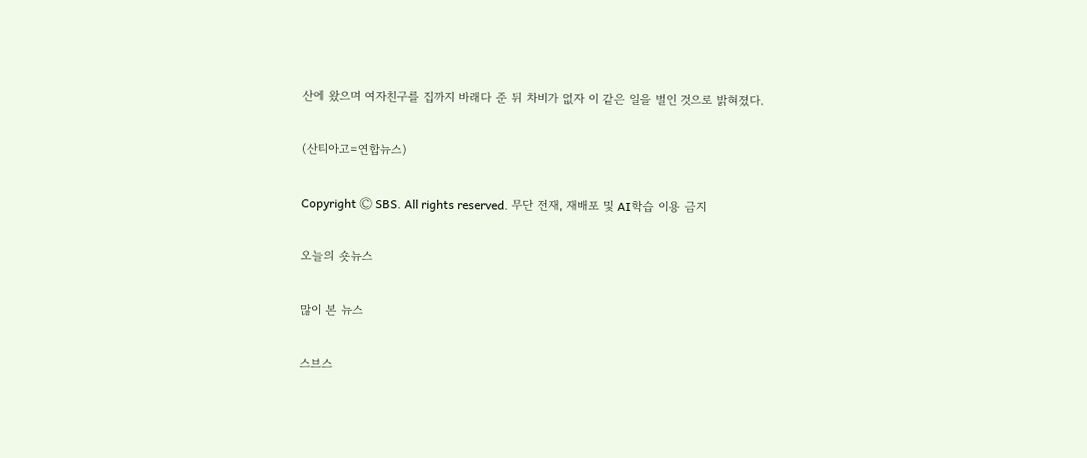산에 왔으며 여자친구를 집까지 바래다 준 뒤 차비가 없자 이 같은 일을 벌인 것으로 밝혀졌다.

(산티아고=연합뉴스)

Copyright Ⓒ SBS. All rights reserved. 무단 전재, 재배포 및 AI학습 이용 금지

오늘의 숏뉴스

많이 본 뉴스

스브스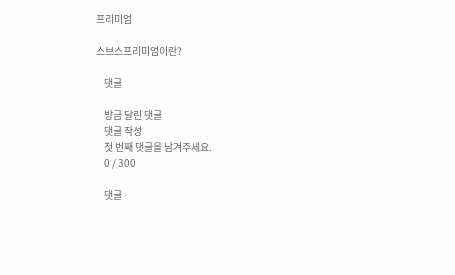프리미엄

스브스프리미엄이란?

    댓글

    방금 달린 댓글
    댓글 작성
    첫 번째 댓글을 남겨주세요.
    0 / 300

    댓글 ∙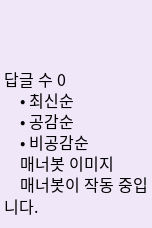답글 수 0
    • 최신순
    • 공감순
    • 비공감순
    매너봇 이미지
    매너봇이 작동 중입니다.